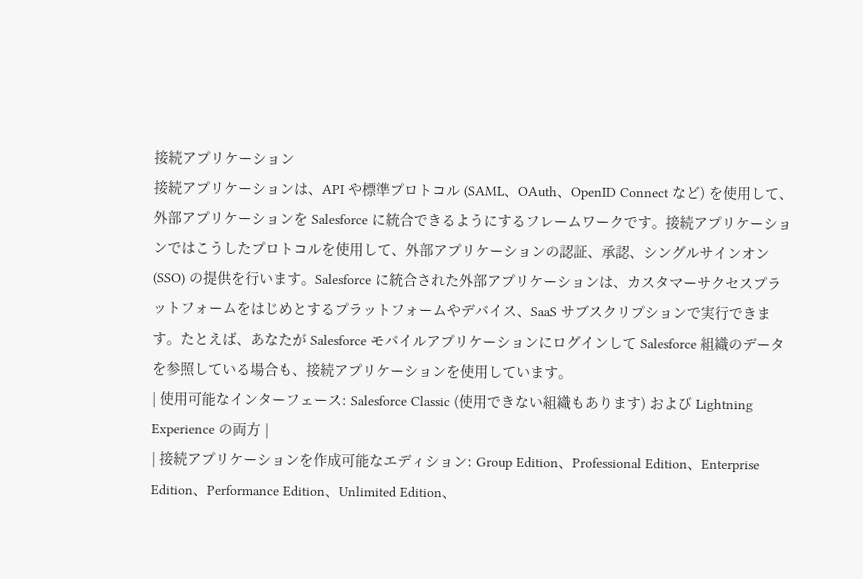接続アプリケーション
接続アプリケーションは、API や標準プロトコル (SAML、OAuth、OpenID Connect など) を使用して、外部アプリケーションを Salesforce に統合できるようにするフレームワークです。接続アプリケーションではこうしたプロトコルを使用して、外部アプリケーションの認証、承認、シングルサインオン (SSO) の提供を行います。Salesforce に統合された外部アプリケーションは、カスタマーサクセスプラットフォームをはじめとするプラットフォームやデバイス、SaaS サブスクリプションで実行できます。たとえば、あなたが Salesforce モバイルアプリケーションにログインして Salesforce 組織のデータを参照している場合も、接続アプリケーションを使用しています。
| 使用可能なインターフェース: Salesforce Classic (使用できない組織もあります) および Lightning Experience の両方 |
| 接続アプリケーションを作成可能なエディション: Group Edition、Professional Edition、Enterprise Edition、Performance Edition、Unlimited Edition、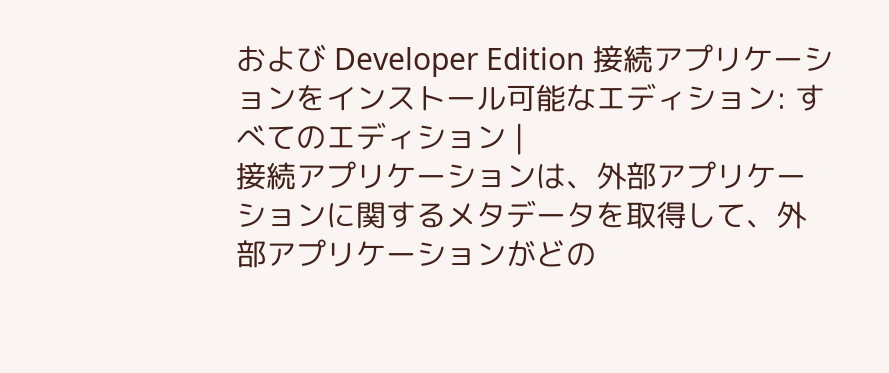および Developer Edition 接続アプリケーションをインストール可能なエディション: すべてのエディション |
接続アプリケーションは、外部アプリケーションに関するメタデータを取得して、外部アプリケーションがどの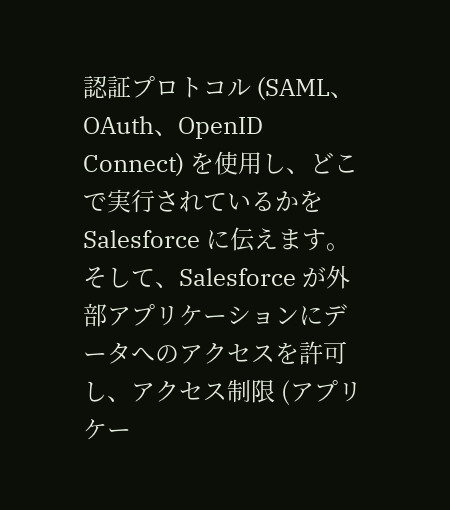認証プロトコル (SAML、OAuth、OpenID Connect) を使用し、どこで実行されているかを Salesforce に伝えます。そして、Salesforce が外部アプリケーションにデータへのアクセスを許可し、アクセス制限 (アプリケー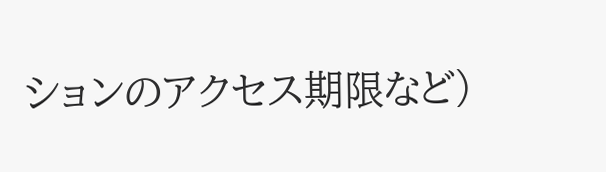ションのアクセス期限など)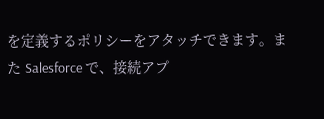を定義するポリシーをアタッチできます。また Salesforce で、接続アプ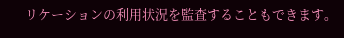リケーションの利用状況を監査することもできます。